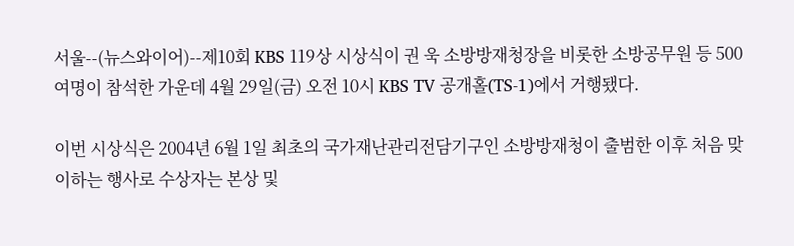서울--(뉴스와이어)--제10회 KBS 119상 시상식이 권 욱 소방방재청장을 비롯한 소방공무원 등 500여명이 참석한 가운데 4월 29일(금) 오전 10시 KBS TV 공개홀(TS-1)에서 거행됐다.

이번 시상식은 2004년 6월 1일 최초의 국가재난관리전담기구인 소방방재청이 출범한 이후 처음 맞이하는 행사로 수상자는 본상 및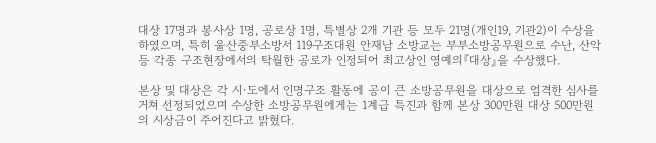대상 17명과 봉사상 1명, 공로상 1명, 특별상 2개 기관 등 모두 21명(개인19, 기관2)이 수상을 하였으며, 특히 울산중부소방서 119구조대원 안재남 소방교는 부부소방공무원으로 수난, 산악 등 각종 구조현장에서의 탁월한 공로가 인정되어 최고상인 영예의『대상』을 수상했다.

본상 및 대상은 각 시·도에서 인명구조 활동에 공이 큰 소방공무원을 대상으로 엄격한 심사를 거쳐 선정되었으며 수상한 소방공무원에게는 1계급 특진과 함께 본상 300만원 대상 500만원의 시상금이 주어진다고 밝혔다.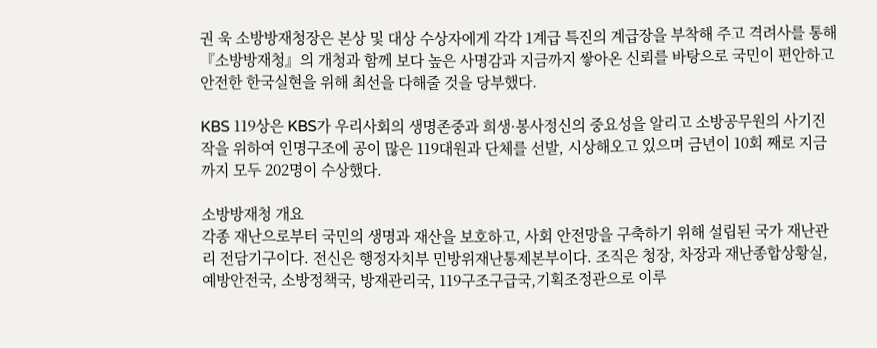권 욱 소방방재청장은 본상 및 대상 수상자에게 각각 1계급 특진의 계급장을 부착해 주고 격려사를 통해『소방방재청』의 개청과 함께 보다 높은 사명감과 지금까지 쌓아온 신뢰를 바탕으로 국민이 편안하고 안전한 한국실현을 위해 최선을 다해줄 것을 당부했다.

KBS 119상은 KBS가 우리사회의 생명존중과 희생·봉사정신의 중요성을 알리고 소방공무원의 사기진작을 위하여 인명구조에 공이 많은 119대원과 단체를 선발, 시상해오고 있으며 금년이 10회 째로 지금까지 모두 202명이 수상했다.

소방방재청 개요
각종 재난으로부터 국민의 생명과 재산을 보호하고, 사회 안전망을 구축하기 위해 설립된 국가 재난관리 전담기구이다. 전신은 행정자치부 민방위재난통제본부이다. 조직은 청장, 차장과 재난종합상황실,예방안전국, 소방정책국, 방재관리국, 119구조구급국,기획조정관으로 이루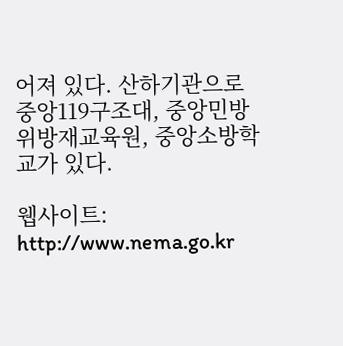어져 있다. 산하기관으로 중앙119구조대, 중앙민방위방재교육원, 중앙소방학교가 있다.

웹사이트: http://www.nema.go.kr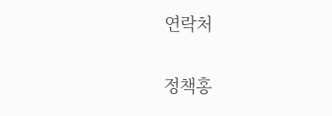연락처

정책홍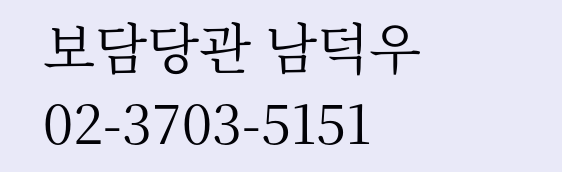보담당관 남덕우 02-3703-5151